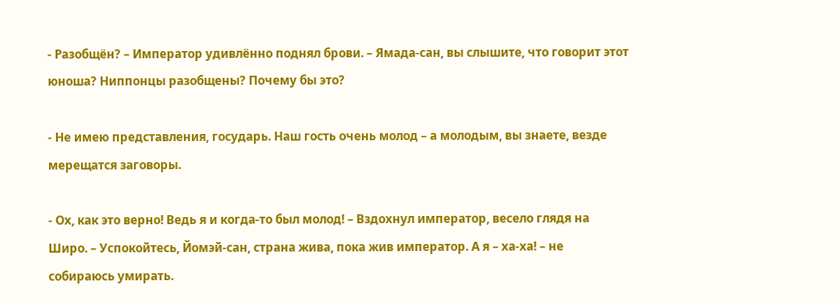- Разобщён? – Император удивлённо поднял брови. – Ямада-сан, вы слышите, что говорит этот юноша? Ниппонцы разобщены? Почему бы это?

- Не имею представления, государь. Наш гость очень молод – а молодым, вы знаете, везде мерещатся заговоры.

- Ох, как это верно! Ведь я и когда-то был молод! – Вздохнул император, весело глядя на Широ. – Успокойтесь, Йомэй-сан, страна жива, пока жив император. А я – ха-ха! – не собираюсь умирать.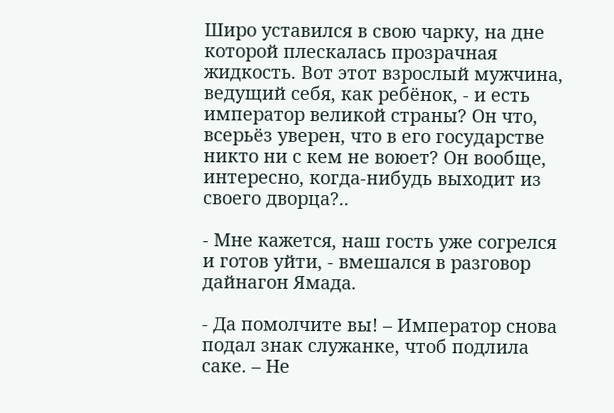Широ уставился в свою чарку, на дне которой плескалась прозрачная жидкость. Вот этот взрослый мужчина, ведущий себя, как ребёнок, - и есть император великой страны? Он что, всерьёз уверен, что в его государстве никто ни с кем не воюет? Он вообще, интересно, когда-нибудь выходит из своего дворца?..

- Мне кажется, наш гость уже согрелся и готов уйти, - вмешался в разговор дайнагон Ямада.

- Да помолчите вы! – Император снова подал знак служанке, чтоб подлила саке. – Не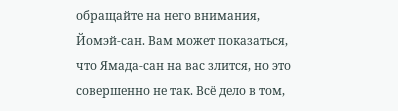обращайте на него внимания, Йомэй-сан. Вам может показаться, что Ямада-сан на вас злится, но это совершенно не так. Всё дело в том,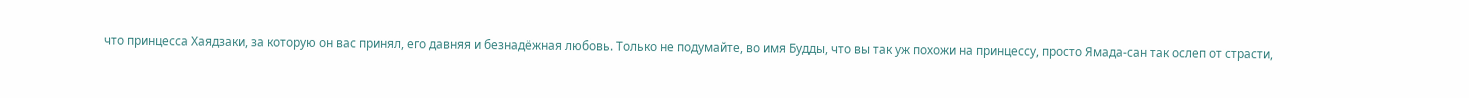что принцесса Хаядзаки, за которую он вас принял, его давняя и безнадёжная любовь. Только не подумайте, во имя Будды, что вы так уж похожи на принцессу, просто Ямада-сан так ослеп от страсти,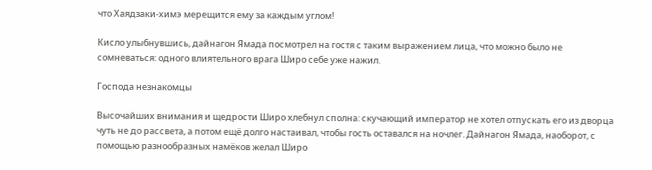что Хаядзаки-химэ мерещится ему за каждым углом!

Кисло улыбнувшись, дайнагон Ямада посмотрел на гостя с таким выражением лица, что можно было не сомневаться: одного влиятельного врага Широ себе уже нажил.

Господа незнакомцы

Высочайших внимания и щедрости Широ хлебнул сполна: скучающий император не хотел отпускать его из дворца чуть не до рассвета, а потом ещё долго настаивал, чтобы гость оставался на ночлег. Дайнагон Ямада, наоборот, с помощью разнообразных намёков желал Широ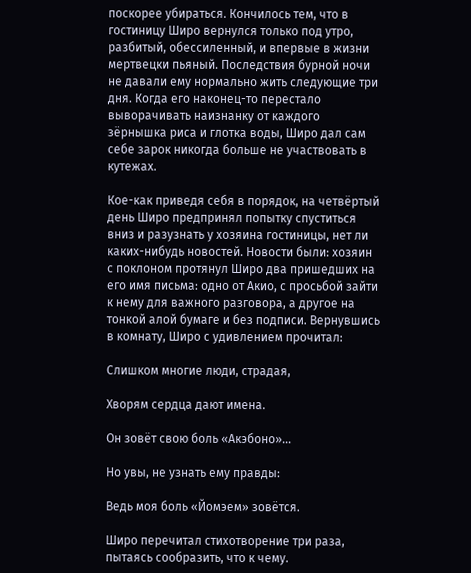поскорее убираться. Кончилось тем, что в гостиницу Широ вернулся только под утро, разбитый, обессиленный, и впервые в жизни мертвецки пьяный. Последствия бурной ночи не давали ему нормально жить следующие три дня. Когда его наконец-то перестало выворачивать наизнанку от каждого зёрнышка риса и глотка воды, Широ дал сам себе зарок никогда больше не участвовать в кутежах.

Кое-как приведя себя в порядок, на четвёртый день Широ предпринял попытку спуститься вниз и разузнать у хозяина гостиницы, нет ли каких-нибудь новостей. Новости были: хозяин с поклоном протянул Широ два пришедших на его имя письма: одно от Акио, с просьбой зайти к нему для важного разговора, а другое на тонкой алой бумаге и без подписи. Вернувшись в комнату, Широ с удивлением прочитал:

Слишком многие люди, страдая,

Хворям сердца дают имена.

Он зовёт свою боль «Акэбоно»…

Но увы, не узнать ему правды:

Ведь моя боль «Йомэем» зовётся.

Широ перечитал стихотворение три раза, пытаясь сообразить, что к чему.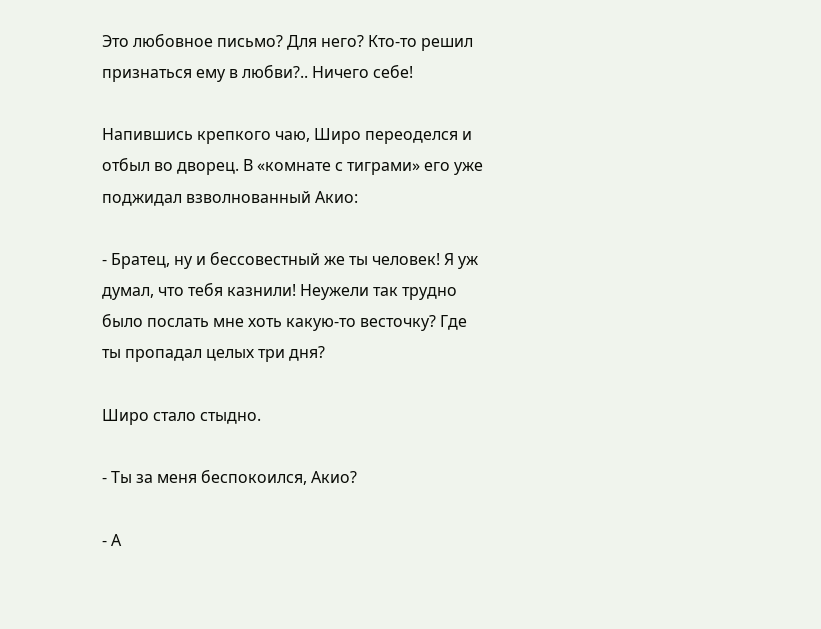Это любовное письмо? Для него? Кто-то решил признаться ему в любви?.. Ничего себе!

Напившись крепкого чаю, Широ переоделся и отбыл во дворец. В «комнате с тиграми» его уже поджидал взволнованный Акио:

- Братец, ну и бессовестный же ты человек! Я уж думал, что тебя казнили! Неужели так трудно было послать мне хоть какую-то весточку? Где ты пропадал целых три дня?

Широ стало стыдно.

- Ты за меня беспокоился, Акио?

- А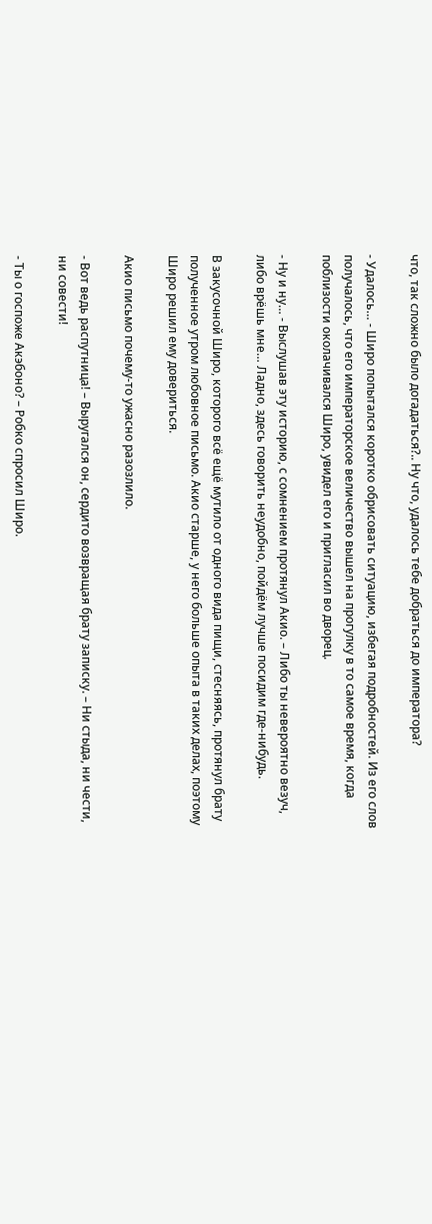что, так сложно было догадаться?.. Ну что, удалось тебе добраться до императора?

- Удалось… - Широ попытался коротко обрисовать ситуацию, избегая подробностей. Из его слов получалось, что его императорское величество вышел на прогулку в то самое время, когда поблизости околачивался Широ, увидел его и пригласил во дворец.

- Ну и ну… - Выслушав эту историю, с сомнением протянул Акио. – Либо ты невероятно везуч, либо врёшь мне… Ладно, здесь говорить неудобно, пойдём лучше посидим где-нибудь.

В закусочной Широ, которого всё ещё мутило от одного вида пищи, стесняясь, протянул брату полученное утром любовное письмо. Акио старше, у него больше опыта в таких делах, поэтому Широ решил ему довериться.

Акио письмо почему-то ужасно разозлило.

- Вот ведь распутница! – Выругался он, сердито возвращая брату записку. – Ни стыда, ни чести, ни совести!

- Ты о госпоже Акэбоно? – Робко спросил Широ.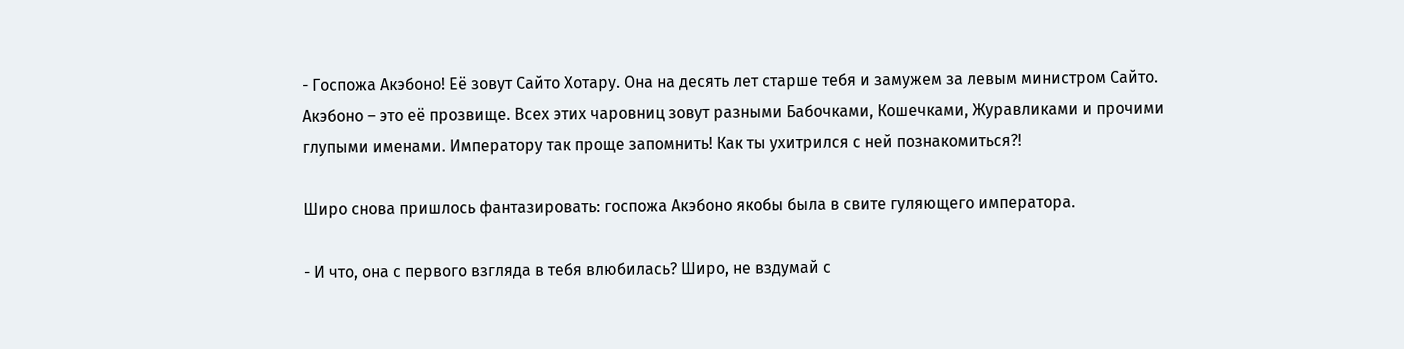- Госпожа Акэбоно! Её зовут Сайто Хотару. Она на десять лет старше тебя и замужем за левым министром Сайто. Акэбоно – это её прозвище. Всех этих чаровниц зовут разными Бабочками, Кошечками, Журавликами и прочими глупыми именами. Императору так проще запомнить! Как ты ухитрился с ней познакомиться?!

Широ снова пришлось фантазировать: госпожа Акэбоно якобы была в свите гуляющего императора.

- И что, она с первого взгляда в тебя влюбилась? Широ, не вздумай с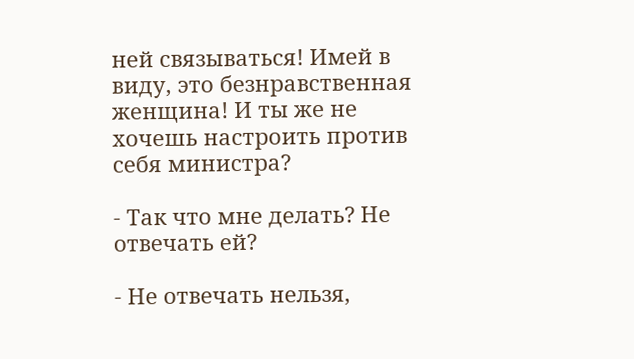ней связываться! Имей в виду, это безнравственная женщина! И ты же не хочешь настроить против себя министра?

- Так что мне делать? Не отвечать ей?

- Не отвечать нельзя,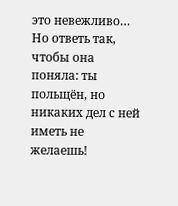это невежливо… Но ответь так, чтобы она поняла: ты польщён, но никаких дел с ней иметь не желаешь!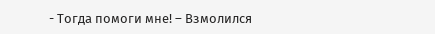- Тогда помоги мне! – Взмолился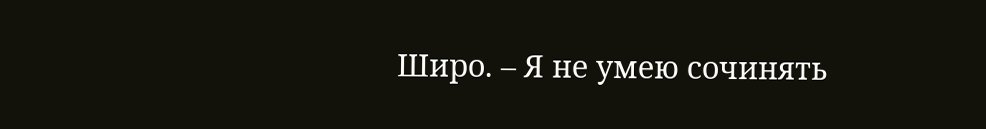Широ. – Я не умею сочинять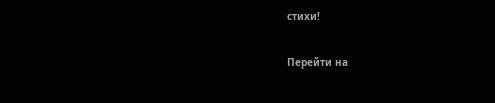стихи!

Перейти на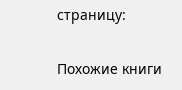страницу:

Похожие книги